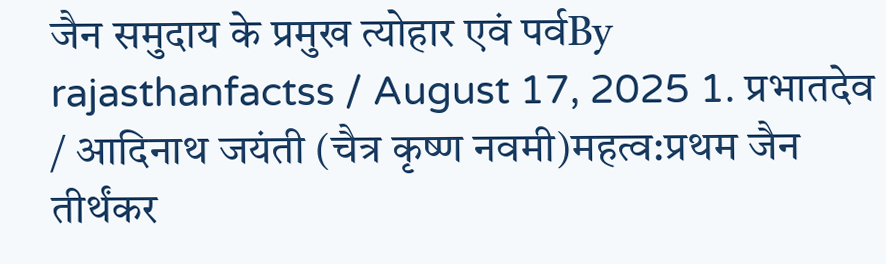जैन समुदाय के प्रमुख त्योहार एवं पर्वBy rajasthanfactss / August 17, 2025 1. प्रभातदेव / आदिनाथ जयंती (चैत्र कृष्ण नवमी)महत्व:प्रथम जैन तीर्थंकर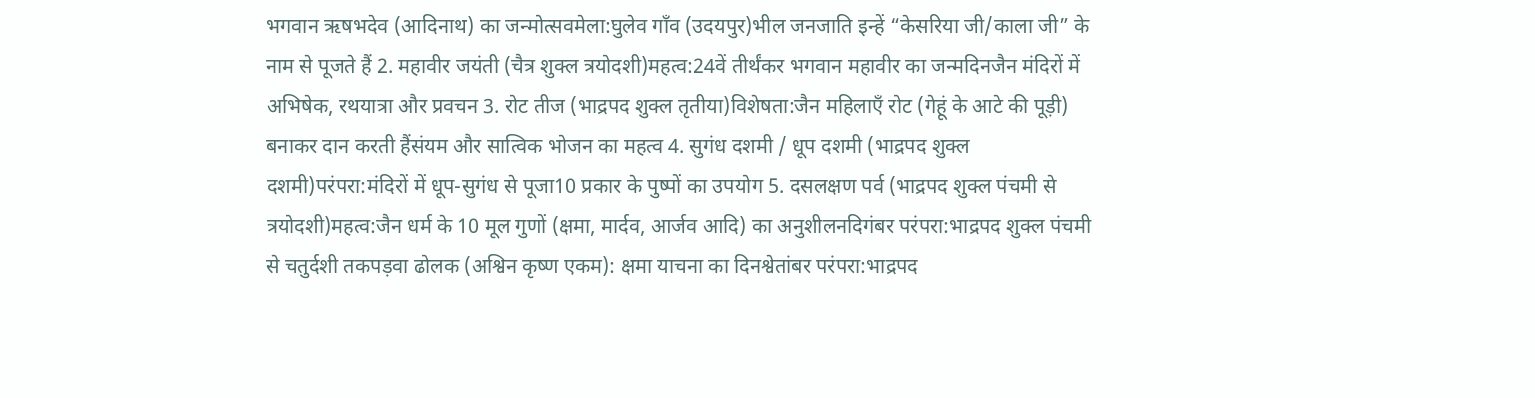भगवान ऋषभदेव (आदिनाथ) का जन्मोत्सवमेला:घुलेव गाँव (उदयपुर)भील जनजाति इन्हें “केसरिया जी/काला जी” के नाम से पूजते हैं 2. महावीर जयंती (चैत्र शुक्ल त्रयोदशी)महत्व:24वें तीर्थंकर भगवान महावीर का जन्मदिनजैन मंदिरों में अभिषेक, रथयात्रा और प्रवचन 3. रोट तीज (भाद्रपद शुक्ल तृतीया)विशेषता:जैन महिलाएँ रोट (गेहूं के आटे की पूड़ी) बनाकर दान करती हैंसंयम और सात्विक भोजन का महत्व 4. सुगंध दशमी / धूप दशमी (भाद्रपद शुक्ल दशमी)परंपरा:मंदिरों में धूप-सुगंध से पूजा10 प्रकार के पुष्पों का उपयोग 5. दसलक्षण पर्व (भाद्रपद शुक्ल पंचमी से त्रयोदशी)महत्व:जैन धर्म के 10 मूल गुणों (क्षमा, मार्दव, आर्जव आदि) का अनुशीलनदिगंबर परंपरा:भाद्रपद शुक्ल पंचमी से चतुर्दशी तकपड़वा ढोलक (अश्विन कृष्ण एकम): क्षमा याचना का दिनश्वेतांबर परंपरा:भाद्रपद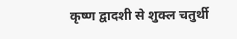कृष्ण द्वादशी से शुक्ल चतुर्थी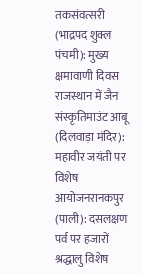तकसंवत्सरी (भाद्रपद शुक्ल पंचमी): मुख्य क्षमावाणी दिवस राजस्थान में जैन संस्कृतिमाउंट आबू (दिलवाड़ा मंदिर): महावीर जयंती पर विशेष आयोजनरानकपुर (पाली): दसलक्षण पर्व पर हजारों श्रद्धालु विशेष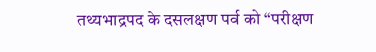तथ्यभाद्रपद के दसलक्षण पर्व को “परीक्षण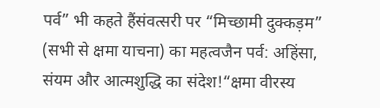पर्व” भी कहते हैंसंवत्सरी पर “मिच्छामी दुक्कड़म” (सभी से क्षमा याचना) का महत्वजैन पर्व: अहिंसा, संयम और आत्मशुद्धि का संदेश!“क्षमा वीरस्य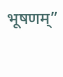भूषणम्”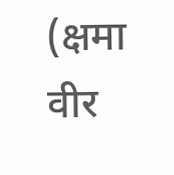(क्षमा वीर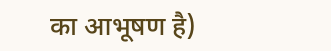का आभूषण है)